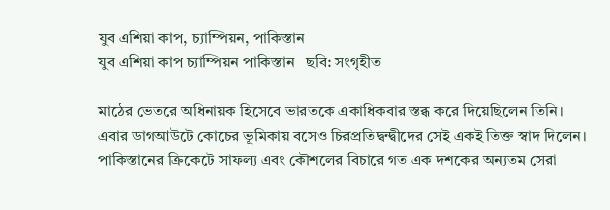যুব এশিয়া কাপ, চ্যাম্পিয়ন, পাকিস্তান
যুব এশিয়া কাপ চ্যাম্পিয়ন পাকিস্তান   ছবি: সংগৃহীত

মাঠের ভেতরে অধিনায়ক হিসেবে ভারতকে একাধিকবার স্তব্ধ করে দিয়েছিলেন তিনি। এবার ডাগআউটে কোচের ভূমিকায় বসেও চিরপ্রতিদ্বন্দ্বীদের সেই একই তিক্ত স্বাদ দিলেন। পাকিস্তানের ক্রিকেটে সাফল্য এবং কৌশলের বিচারে গত এক দশকের অন্যতম সেরা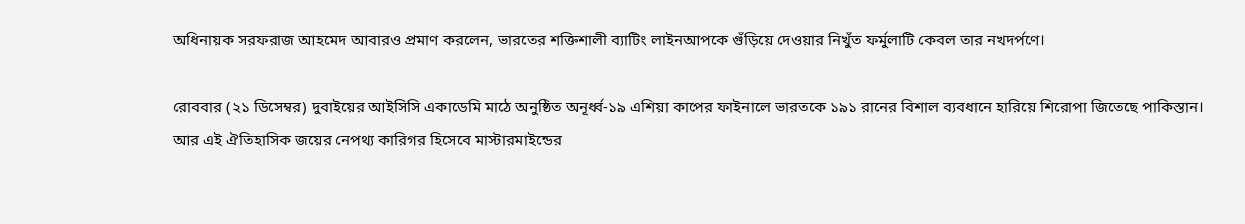অধিনায়ক সরফরাজ আহমেদ আবারও প্রমাণ করলেন, ভারতের শক্তিশালী ব্যাটিং লাইনআপকে গুঁড়িয়ে দেওয়ার নিখুঁত ফর্মুলাটি কেবল তার নখদর্পণে।

রোববার (২১ ডিসেম্বর) দুবাইয়ের আইসিসি একাডেমি মাঠে অনুষ্ঠিত অনূর্ধ্ব-১৯ এশিয়া কাপের ফাইনালে ভারতকে ১৯১ রানের বিশাল ব্যবধানে হারিয়ে শিরোপা জিতেছে পাকিস্তান। আর এই ঐতিহাসিক জয়ের নেপথ্য কারিগর হিসেবে মাস্টারমাইন্ডের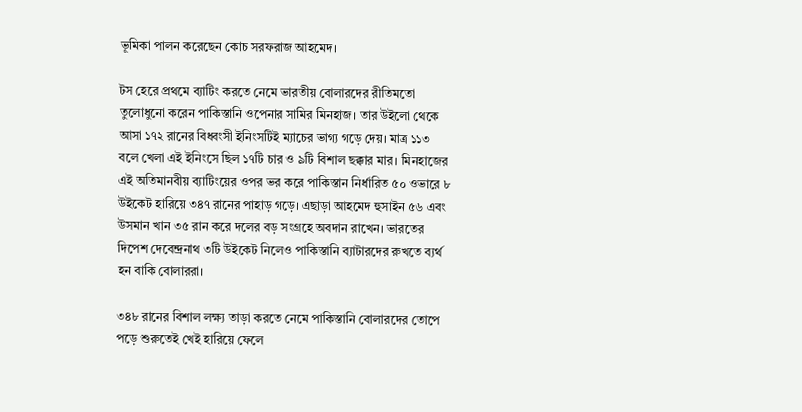ভূমিকা পালন করেছেন কোচ সরফরাজ আহমেদ।

টস হেরে প্রথমে ব্যাটিং করতে নেমে ভারতীয় বোলারদের রীতিমতো তুলোধুনো করেন পাকিস্তানি ওপেনার সামির মিনহাজ। তার উইলো থেকে আসা ১৭২ রানের বিধ্বংসী ইনিংসটিই ম্যাচের ভাগ্য গড়ে দেয়। মাত্র ১১৩ বলে খেলা এই ইনিংসে ছিল ১৭টি চার ও ৯টি বিশাল ছক্কার মার। মিনহাজের এই অতিমানবীয় ব্যাটিংয়ের ওপর ভর করে পাকিস্তান নির্ধারিত ৫০ ওভারে ৮ উইকেট হারিয়ে ৩৪৭ রানের পাহাড় গড়ে। এছাড়া আহমেদ হুসাইন ৫৬ এবং উসমান খান ৩৫ রান করে দলের বড় সংগ্রহে অবদান রাখেন। ভারতের দিপেশ দেবেন্দ্রনাথ ৩টি উইকেট নিলেও পাকিস্তানি ব্যাটারদের রুখতে ব্যর্থ হন বাকি বোলাররা।

৩৪৮ রানের বিশাল লক্ষ্য তাড়া করতে নেমে পাকিস্তানি বোলারদের তোপে পড়ে শুরুতেই খেই হারিয়ে ফেলে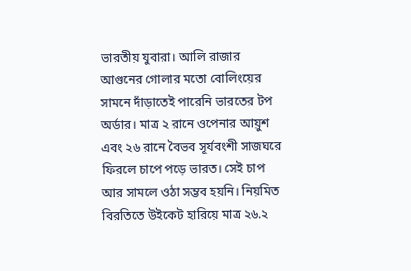ভারতীয় যুবারা। আলি রাজার আগুনের গোলার মতো বোলিংয়ের সামনে দাঁড়াতেই পারেনি ভারতের টপ অর্ডার। মাত্র ২ রানে ওপেনার আয়ুশ এবং ২৬ রানে বৈভব সূর্যবংশী সাজঘরে ফিরলে চাপে পড়ে ভারত। সেই চাপ আর সামলে ওঠা সম্ভব হয়নি। নিয়মিত বিরতিতে উইকেট হারিয়ে মাত্র ২৬.২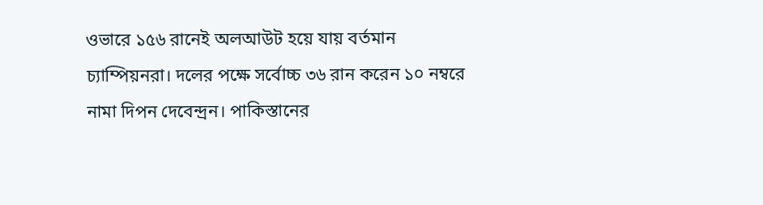ওভারে ১৫৬ রানেই অলআউট হয়ে যায় বর্তমান চ্যাম্পিয়নরা। দলের পক্ষে সর্বোচ্চ ৩৬ রান করেন ১০ নম্বরে নামা দিপন দেবেন্দ্রন। পাকিস্তানের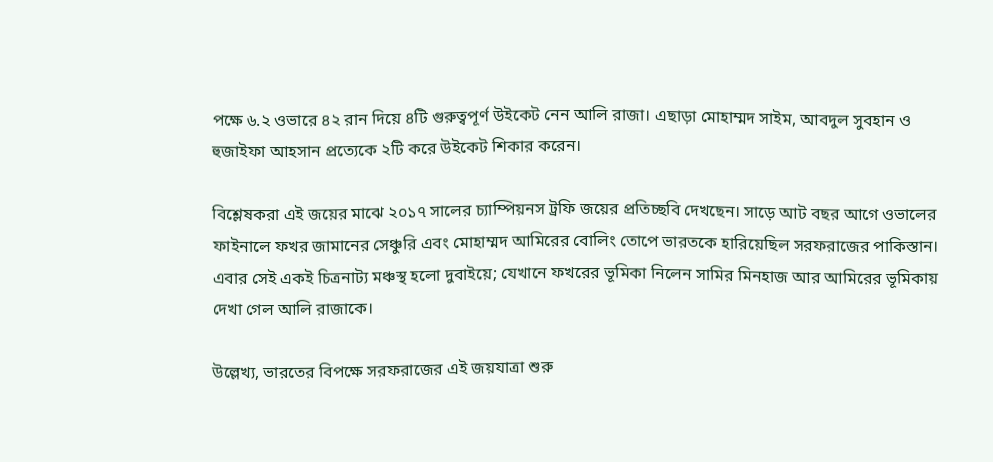পক্ষে ৬.২ ওভারে ৪২ রান দিয়ে ৪টি গুরুত্বপূর্ণ উইকেট নেন আলি রাজা। এছাড়া মোহাম্মদ সাইম, আবদুল সুবহান ও হুজাইফা আহসান প্রত্যেকে ২টি করে উইকেট শিকার করেন।

বিশ্লেষকরা এই জয়ের মাঝে ২০১৭ সালের চ্যাম্পিয়নস ট্রফি জয়ের প্রতিচ্ছবি দেখছেন। সাড়ে আট বছর আগে ওভালের ফাইনালে ফখর জামানের সেঞ্চুরি এবং মোহাম্মদ আমিরের বোলিং তোপে ভারতকে হারিয়েছিল সরফরাজের পাকিস্তান। এবার সেই একই চিত্রনাট্য মঞ্চস্থ হলো দুবাইয়ে; যেখানে ফখরের ভূমিকা নিলেন সামির মিনহাজ আর আমিরের ভূমিকায় দেখা গেল আলি রাজাকে।

উল্লেখ্য, ভারতের বিপক্ষে সরফরাজের এই জয়যাত্রা শুরু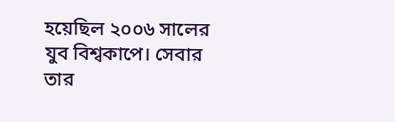হয়েছিল ২০০৬ সালের যুব বিশ্বকাপে। সেবার তার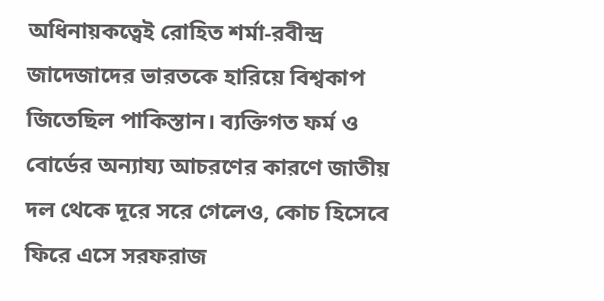অধিনায়কত্বেই রোহিত শর্মা-রবীন্দ্র জাদেজাদের ভারতকে হারিয়ে বিশ্বকাপ জিতেছিল পাকিস্তান। ব্যক্তিগত ফর্ম ও বোর্ডের অন্যায্য আচরণের কারণে জাতীয় দল থেকে দূরে সরে গেলেও, কোচ হিসেবে ফিরে এসে সরফরাজ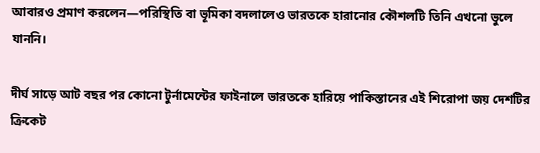আবারও প্রমাণ করলেন—পরিস্থিতি বা ভূমিকা বদলালেও ভারতকে হারানোর কৌশলটি তিনি এখনো ভুলে যাননি।

দীর্ঘ সাড়ে আট বছর পর কোনো টুর্নামেন্টের ফাইনালে ভারতকে হারিয়ে পাকিস্তানের এই শিরোপা জয় দেশটির ক্রিকেট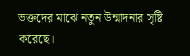ভক্তদের মাঝে নতুন উন্মাদনার সৃষ্টি করেছে।